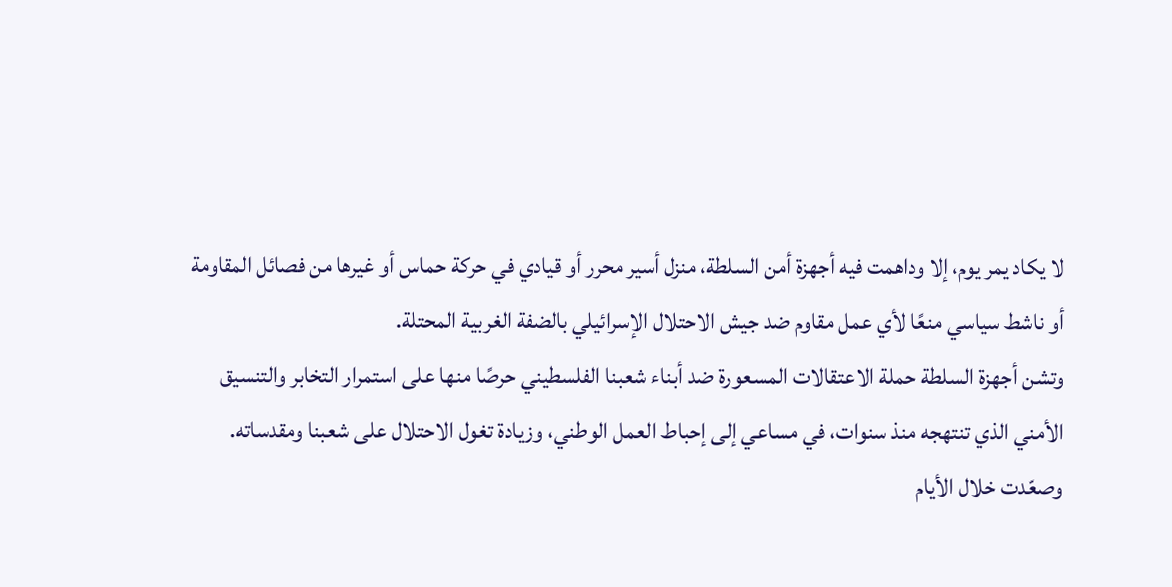لا يكاد يمر يوم، إلا وداهمت فيه أجهزة أمن السلطة، منزل أسير محرر أو قيادي في حركة حماس أو غيرها من فصائل المقاومة أو ناشط سياسي منعًا لأي عمل مقاوم ضد جيش الاحتلال الإسرائيلي بالضفة الغربية المحتلة.
وتشن أجهزة السلطة حملة الاعتقالات المسعورة ضد أبناء شعبنا الفلسطيني حرصًا منها على استمرار التخابر والتنسيق الأمني الذي تنتهجه منذ سنوات، في مساعي إلى إحباط العمل الوطني، وزيادة تغول الاحتلال على شعبنا ومقدساته.
وصعّدت خلال الأيام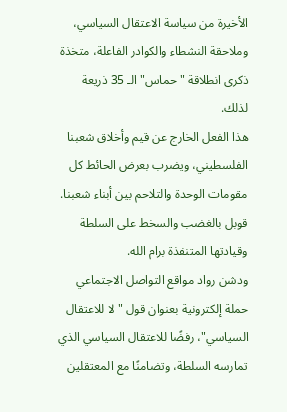الأخيرة من سياسة الاعتقال السياسي، وملاحقة النشطاء والكوادر الفاعلة، متخذة ذكرى انطلاقة "حماس" الـ 35 ذريعة لذلك.
هذا الفعل الخارج عن قيم وأخلاق شعبنا الفلسطيني، ويضرب بعرض الحائط كل مقومات الوحدة والتلاحم بين أبناء شعبنا. قوبل بالغضب والسخط على السلطة وقيادتها المتنفذة برام الله.
ودشن رواد مواقع التواصل الاجتماعي حملة إلكترونية بعنوان قول "لا للاعتقال السياسي"، رفضًا للاعتقال السياسي الذي تمارسه السلطة، وتضامنًا مع المعتقلين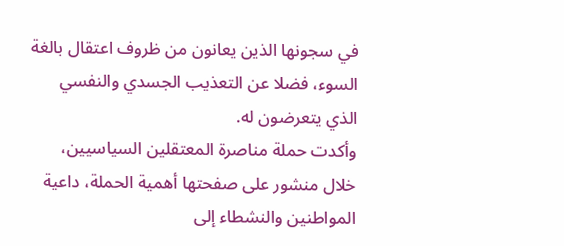في سجونها الذين يعانون من ظروف اعتقال بالغة السوء، فضلا عن التعذيب الجسدي والنفسي الذي يتعرضون له.
وأكدت حملة مناصرة المعتقلين السياسيين، خلال منشور على صفحتها أهمية الحملة، داعية المواطنين والنشطاء إلى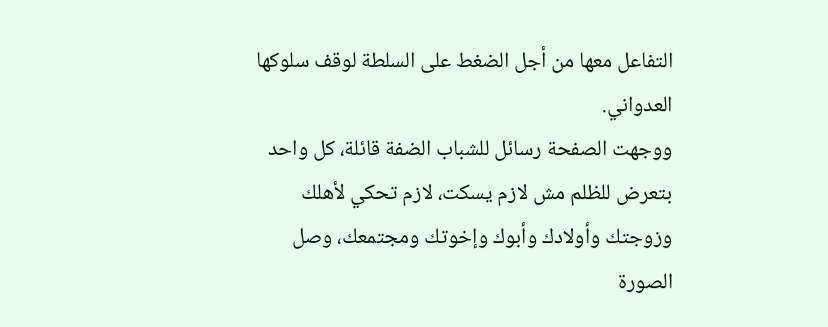التفاعل معها من أجل الضغط على السلطة لوقف سلوكها العدواني.
ووجهت الصفحة رسائل للشباب الضفة قائلة، كل واحد بتعرض للظلم مش لازم يسكت، لازم تحكي لأهلك وزوجتك وأولادك وأبوك وإخوتك ومجتمعك، وصل الصورة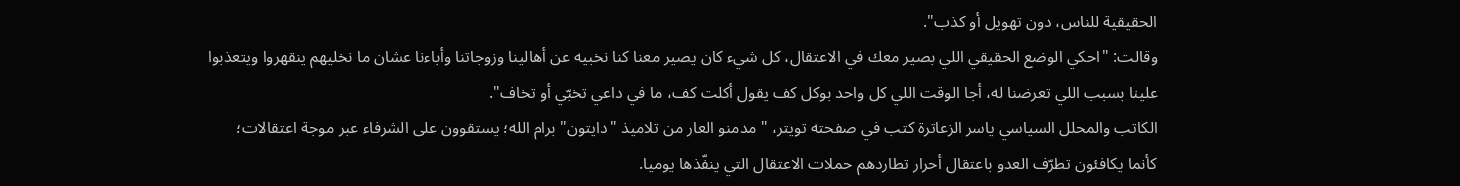الحقيقية للناس، دون تهويل أو كذب".
وقالت: "احكي الوضع الحقيقي اللي بصير معك في الاعتقال، كل شيء كان يصير معنا كنا نخبيه عن أهالينا وزوجاتنا وأباءنا عشان ما نخليهم ينقهروا ويتعذبوا علينا بسبب اللي تعرضنا له، أجا الوقت اللي كل واحد بوكل كف يقول أكلت كف، ما في داعي تخبّي أو تخاف".
الكاتب والمحلل السياسي ياسر الزعاترة كتب في صفحته تويتر، " مدمنو العار من تلاميذ "دايتون" برام الله؛ يستقوون على الشرفاء عبر موجة اعتقالات؛ كأنما يكافئون تطرّف العدو باعتقال أحرار تطاردهم حملات الاعتقال التي ينفّذها يوميا.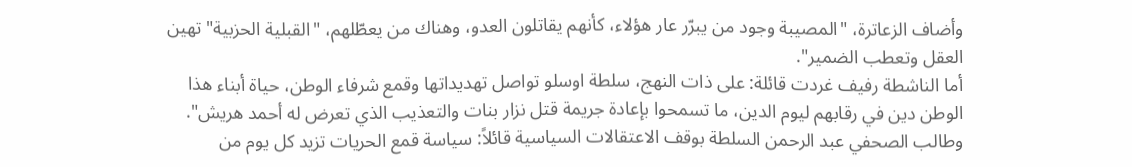وأضاف الزعاترة، "المصيبة وجود من يبرّر عار هؤلاء، كأنهم يقاتلون العدو، وهناك من يعطّلهم، "القبلية الحزبية" تهين العقل وتعطب الضمير".
أما الناشطة رفيف غردت قائلة: على ذات النهج، سلطة اوسلو تواصل تهديداتها وقمع شرفاء الوطن، حياة أبناء هذا الوطن دين في رقابهم ليوم الدين، ما تسمحوا بإعادة جريمة قتل نزار بنات والتعذيب الذي تعرض له أحمد هريش".
وطالب الصحفي عبد الرحمن السلطة بوقف الاعتقالات السياسية قائلاً: سياسة قمع الحريات تزيد كل يوم من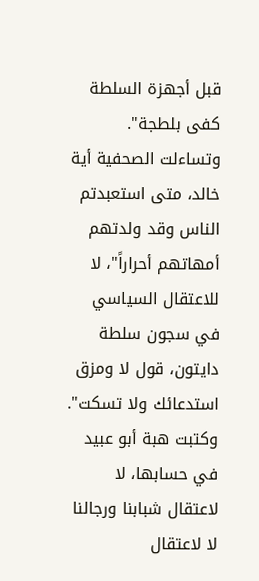قبل أجهزة السلطة كفى بلطجة".
وتساءلت الصحفية أية خالد، متى استعبدتم الناس وقد ولدتهم أمهاتهم أحراراً"، لا للاعتقال السياسي في سجون سلطة دايتون، قول لا ومزق استدعائك ولا تسكت".
وكتبت هبة أبو عبيد في حسابها، لا لاعتقال شبابنا ورجالنا لا لاعتقال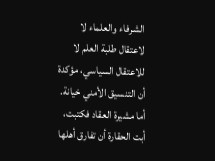الشرفاء والعلماء لا لاعتقال طلبة العلم لا للاعتقال السياسي، مؤكدة أن التنسيق الأمني خيانة.
أما مشيرة العقاد فكتبت، أبت الحقارة أن تفارق أهلها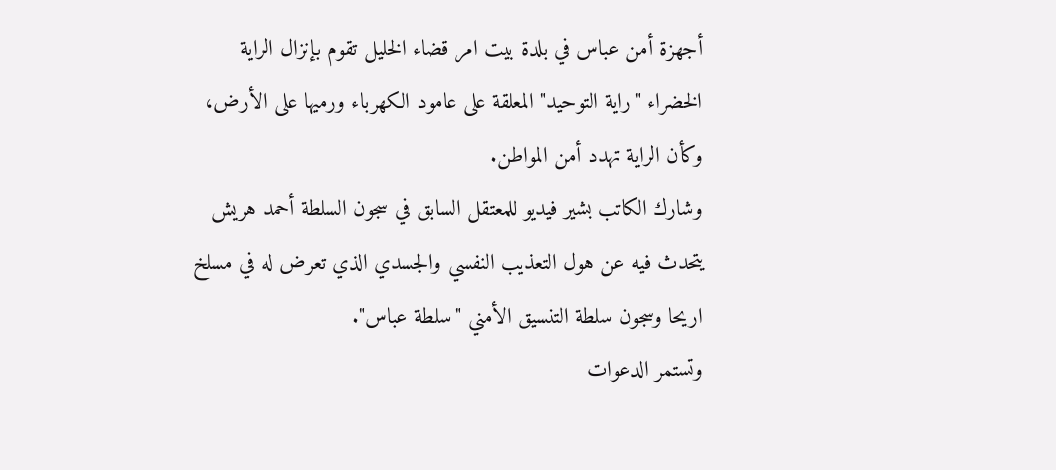أجهزة أمن عباس في بلدة بيت امر قضاء الخليل تقوم بإنزال الراية الخضراء "راية التوحيد" المعلقة على عامود الكهرباء ورميها على الأرض، وكأن الراية تهدد أمن المواطن.
وشارك الكاتب بشير فيديو للمعتقل السابق في سجون السلطة أحمد هريش يتحدث فيه عن هول التعذيب النفسي والجسدي الذي تعرض له في مسلخ اريحا وسجون سلطة التنسيق الأمني "سلطة عباس".
وتستمر الدعوات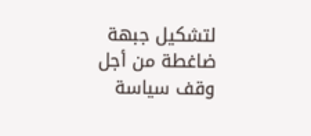لتشكيل جبهة ضاغطة من أجل وقف سياسة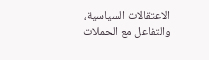الاعتقالات السياسية، والتفاعل مع الحملات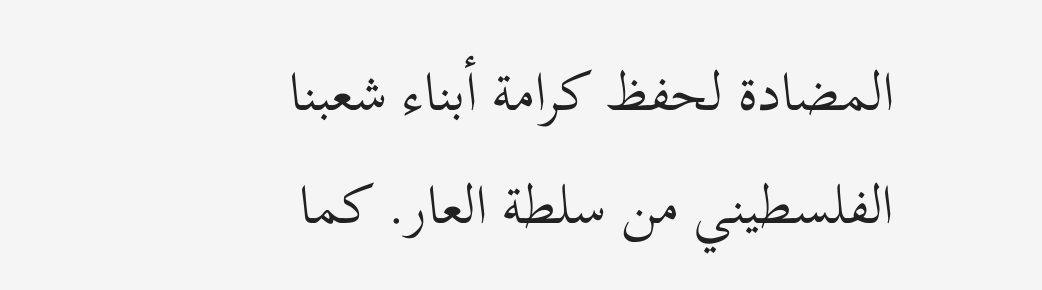المضادة لحفظ كرامة أبناء شعبنا الفلسطيني من سلطة العار. كما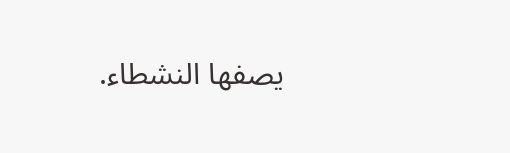يصفها النشطاء.